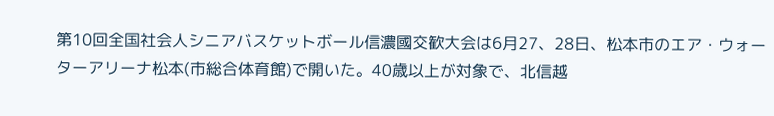第10回全国社会人シニアバスケットボール信濃國交歓大会は6月27、28日、松本市のエア・ウォーターアリーナ松本(市総合体育館)で開いた。40歳以上が対象で、北信越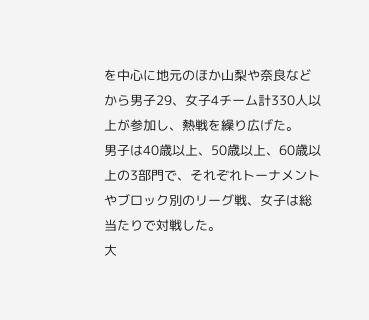を中心に地元のほか山梨や奈良などから男子29、女子4チーム計330人以上が参加し、熱戦を繰り広げた。
男子は40歳以上、50歳以上、60歳以上の3部門で、それぞれトーナメントやブロック別のリーグ戦、女子は総当たりで対戦した。
大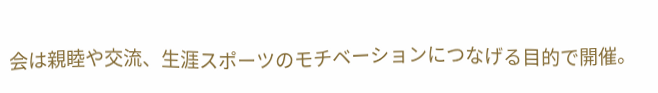会は親睦や交流、生涯スポーツのモチベーションにつなげる目的で開催。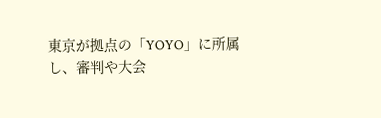東京が拠点の「YOYO」に所属し、審判や大会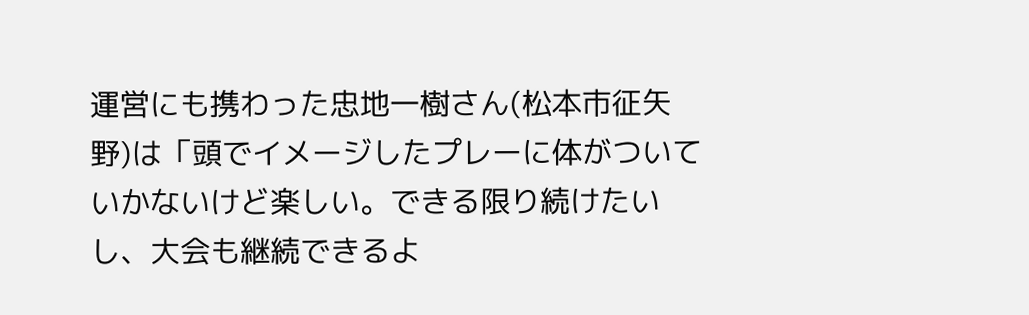運営にも携わった忠地一樹さん(松本市征矢野)は「頭でイメージしたプレーに体がついていかないけど楽しい。できる限り続けたいし、大会も継続できるよ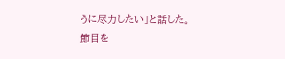うに尽力したい」と話した。
節目を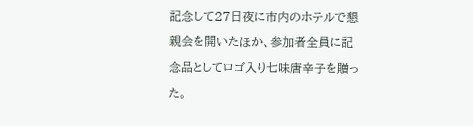記念して27日夜に市内のホテルで懇親会を開いたほか、参加者全員に記念品としてロゴ入り七味唐辛子を贈った。